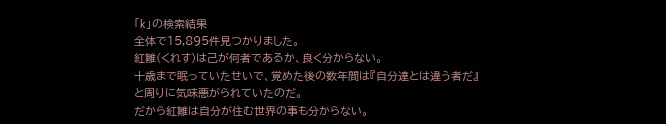「k」の検索結果
全体で15,895件見つかりました。
紅雛(くれす)は己が何者であるか、良く分からない。
十歳まで眠っていたせいで、覚めた後の数年間は『自分達とは違う者だ』と周りに気味悪がられていたのだ。
だから紅雛は自分が住む世界の事も分からない。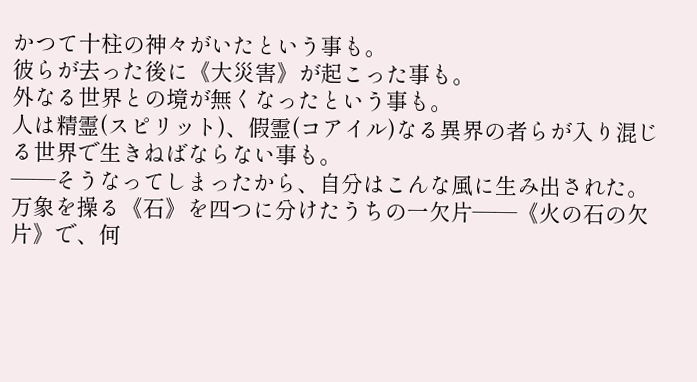かつて十柱の神々がいたという事も。
彼らが去った後に《大災害》が起こった事も。
外なる世界との境が無くなったという事も。
人は精霊(スピリット)、假霊(コアイル)なる異界の者らが入り混じる世界で生きねばならない事も。
――そうなってしまったから、自分はこんな風に生み出された。
万象を操る《石》を四つに分けたうちの一欠片――《火の石の欠片》で、何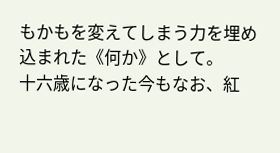もかもを変えてしまう力を埋め込まれた《何か》として。
十六歳になった今もなお、紅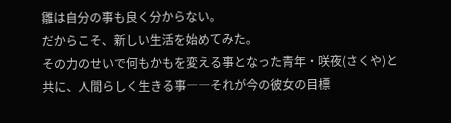雛は自分の事も良く分からない。
だからこそ、新しい生活を始めてみた。
その力のせいで何もかもを変える事となった青年・咲夜(さくや)と共に、人間らしく生きる事――それが今の彼女の目標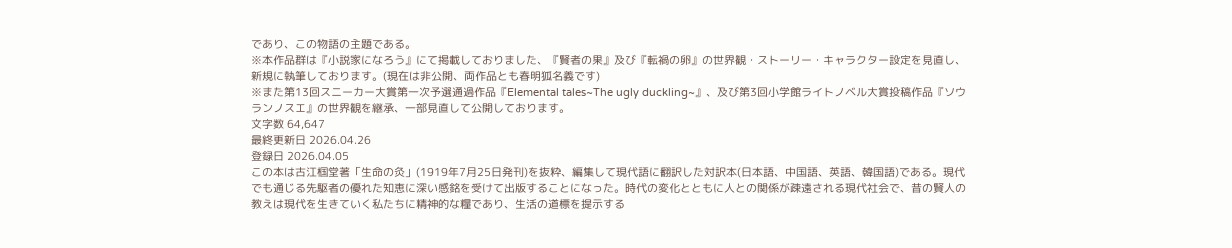であり、この物語の主題である。
※本作品群は『小説家になろう』にて掲載しておりました、『賢者の果』及び『転禍の卵』の世界観・ストーリー・キャラクター設定を見直し、新規に執筆しております。(現在は非公開、両作品とも春明狐名義です)
※また第13回スニーカー大賞第一次予選通過作品『Elemental tales~The ugly duckling~』、及び第3回小学館ライトノベル大賞投稿作品『ソウランノスエ』の世界観を継承、一部見直して公開しております。
文字数 64,647
最終更新日 2026.04.26
登録日 2026.04.05
この本は古江椢堂著「生命の灸」(1919年7月25日発刊)を抜粋、編集して現代語に翻訳した対訳本(日本語、中国語、英語、韓国語)である。現代でも通じる先駆者の優れた知恵に深い感銘を受けて出版することになった。時代の変化とともに人との関係が疎遠される現代社会で、昔の賢人の教えは現代を生きていく私たちに精神的な糧であり、生活の道標を提示する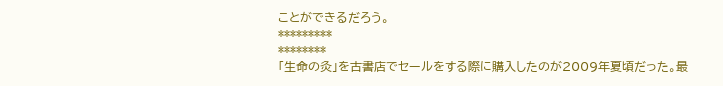ことができるだろう。
*********
********
「生命の灸」を古書店でセールをする際に購入したのが2009年夏頃だった。最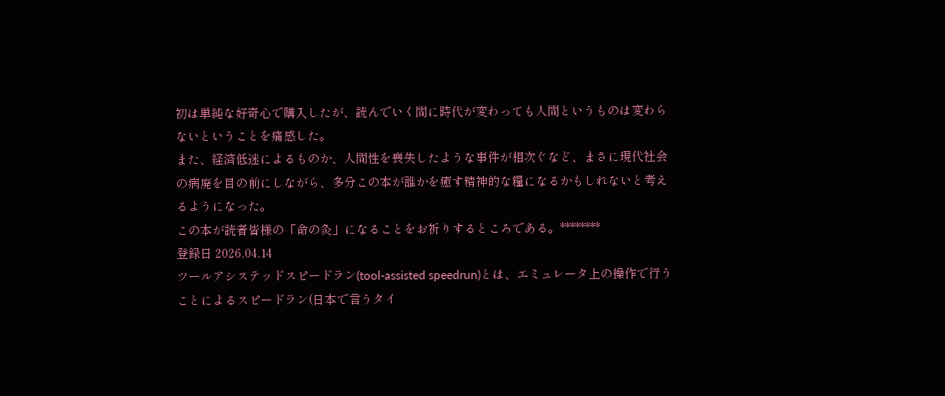初は単純な好奇心で購入したが、読んでいく間に時代が変わっても人間というものは変わらないということを痛感した。
また、経済低迷によるものか、人間性を喪失したような事件が相次ぐなど、まさに現代社会の病廃を目の前にしながら、多分この本が誰かを癒す精神的な糧になるかもしれないと考えるようになった。
この本が読者皆様の「命の灸」になることをお祈りするところである。********
登録日 2026.04.14
ツールアシステッドスピードラン(tool-assisted speedrun)とは、エミュレータ上の操作で行うことによるスピードラン(日本で言うタイ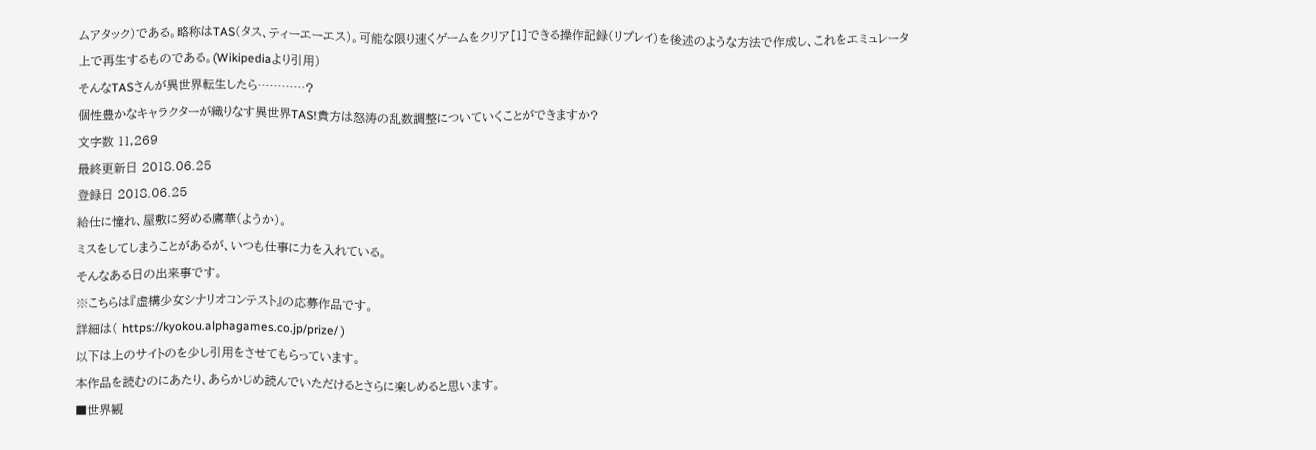ムアタック)である。略称はTAS(タス、ティーエーエス)。可能な限り速くゲームをクリア[1]できる操作記録(リプレイ)を後述のような方法で作成し、これをエミュレータ上で再生するものである。(Wikipediaより引用)
そんなTASさんが異世界転生したら…………?
個性豊かなキャラクターが織りなす異世界TAS!貴方は怒涛の乱数調整についていくことができますか?
文字数 11,269
最終更新日 2018.06.25
登録日 2018.06.25
給仕に憧れ、屋敷に努める鷹華(ようか)。
ミスをしてしまうことがあるが、いつも仕事に力を入れている。
そんなある日の出来事です。
※こちらは『虚構少女シナリオコンテスト』の応募作品です。
詳細は( https://kyokou.alphagames.co.jp/prize/ )
以下は上のサイトのを少し引用をさせてもらっています。
本作品を読むのにあたり、あらかじめ読んでいただけるとさらに楽しめると思います。
■世界観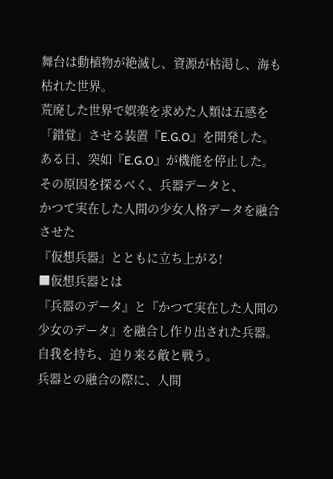舞台は動植物が絶滅し、資源が枯渇し、海も枯れた世界。
荒廃した世界で娯楽を求めた人類は五感を「錯覚」させる装置『E.G.O』を開発した。
ある日、突如『E.G.O』が機能を停止した。
その原因を探るべく、兵器データと、
かつて実在した人間の少女人格データを融合させた
『仮想兵器』とともに立ち上がる!
■仮想兵器とは
『兵器のデータ』と『かつて実在した人間の少女のデータ』を融合し作り出された兵器。
自我を持ち、迫り来る敵と戦う。
兵器との融合の際に、人間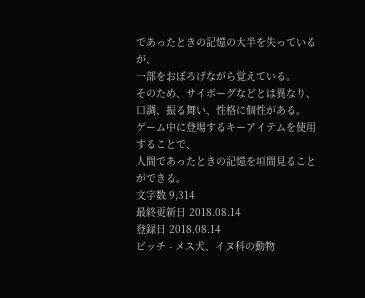であったときの記憶の大半を失っているが、
一部をおぼろげながら覚えている。
そのため、サイボーグなどとは異なり、口調、振る舞い、性格に個性がある。
ゲーム中に登場するキーアイテムを使用することで、
人間であったときの記憶を垣間見ることができる。
文字数 9,314
最終更新日 2018.08.14
登録日 2018.08.14
ビッチ - メス犬、イヌ科の動物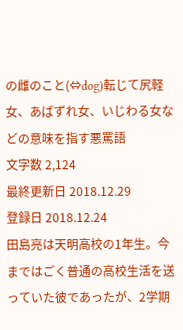の雌のこと(⇔dog)転じて尻軽女、あばずれ女、いじわる女などの意味を指す悪罵語
文字数 2,124
最終更新日 2018.12.29
登録日 2018.12.24
田島亮は天明高校の1年生。今まではごく普通の高校生活を送っていた彼であったが、2学期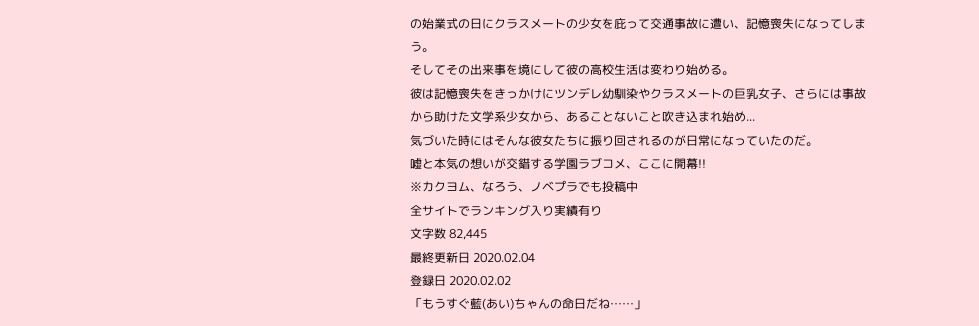の始業式の日にクラスメートの少女を庇って交通事故に遭い、記憶喪失になってしまう。
そしてその出来事を境にして彼の高校生活は変わり始める。
彼は記憶喪失をきっかけにツンデレ幼馴染やクラスメートの巨乳女子、さらには事故から助けた文学系少女から、あることないこと吹き込まれ始め...
気づいた時にはそんな彼女たちに振り回されるのが日常になっていたのだ。
嘘と本気の想いが交錯する学園ラブコメ、ここに開幕!!
※カクヨム、なろう、ノベプラでも投稿中
全サイトでランキング入り実績有り
文字数 82,445
最終更新日 2020.02.04
登録日 2020.02.02
「もうすぐ藍(あい)ちゃんの命日だね……」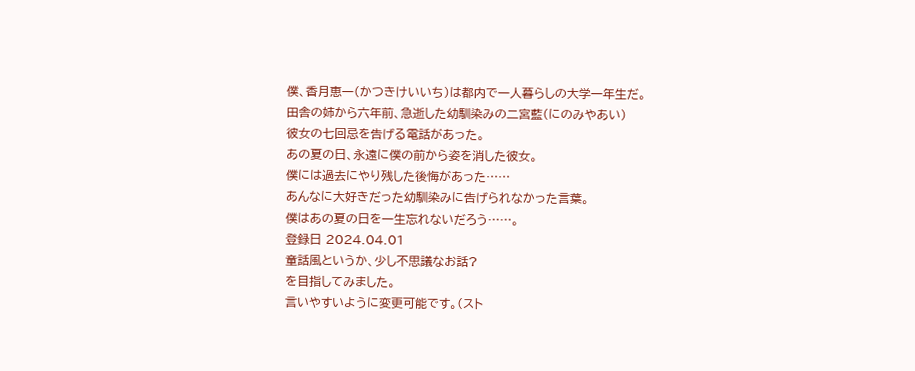僕、香月恵一(かつきけいいち)は都内で一人暮らしの大学一年生だ。
田舎の姉から六年前、急逝した幼馴染みの二宮藍(にのみやあい)
彼女の七回忌を告げる電話があった。
あの夏の日、永遠に僕の前から姿を消した彼女。
僕には過去にやり残した後悔があった……
あんなに大好きだった幼馴染みに告げられなかった言葉。
僕はあの夏の日を一生忘れないだろう……。
登録日 2024.04.01
童話風というか、少し不思議なお話?
を目指してみました。
言いやすいように変更可能です。(スト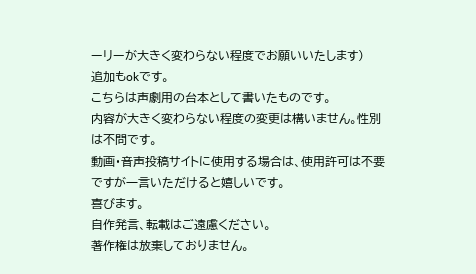ーリーが大きく変わらない程度でお願いいたします)
追加もokです。
こちらは声劇用の台本として書いたものです。
内容が大きく変わらない程度の変更は構いません。性別は不問です。
動画・音声投稿サイトに使用する場合は、使用許可は不要ですが一言いただけると嬉しいです。
喜びます。
自作発言、転載はご遠慮ください。
著作権は放棄しておりません。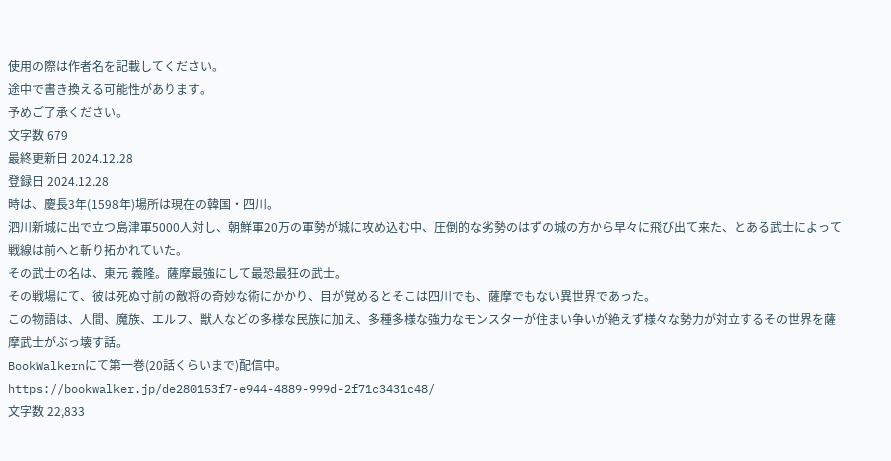使用の際は作者名を記載してください。
途中で書き換える可能性があります。
予めご了承ください。
文字数 679
最終更新日 2024.12.28
登録日 2024.12.28
時は、慶長3年(1598年)場所は現在の韓国・四川。
泗川新城に出で立つ島津軍5000人対し、朝鮮軍20万の軍勢が城に攻め込む中、圧倒的な劣勢のはずの城の方から早々に飛び出て来た、とある武士によって戦線は前へと斬り拓かれていた。
その武士の名は、東元 義隆。薩摩最強にして最恐最狂の武士。
その戦場にて、彼は死ぬ寸前の敵将の奇妙な術にかかり、目が覚めるとそこは四川でも、薩摩でもない異世界であった。
この物語は、人間、魔族、エルフ、獣人などの多様な民族に加え、多種多様な強力なモンスターが住まい争いが絶えず様々な勢力が対立するその世界を薩摩武士がぶっ壊す話。
BookWalkernにて第一巻(20話くらいまで)配信中。
https://bookwalker.jp/de280153f7-e944-4889-999d-2f71c3431c48/
文字数 22,833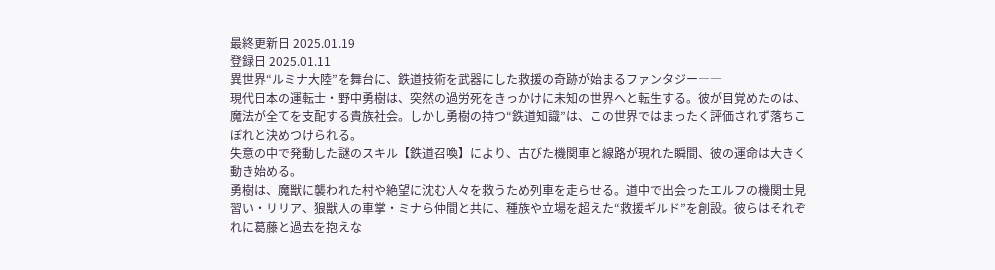最終更新日 2025.01.19
登録日 2025.01.11
異世界“ルミナ大陸”を舞台に、鉄道技術を武器にした救援の奇跡が始まるファンタジー――
現代日本の運転士・野中勇樹は、突然の過労死をきっかけに未知の世界へと転生する。彼が目覚めたのは、魔法が全てを支配する貴族社会。しかし勇樹の持つ“鉄道知識”は、この世界ではまったく評価されず落ちこぼれと決めつけられる。
失意の中で発動した謎のスキル【鉄道召喚】により、古びた機関車と線路が現れた瞬間、彼の運命は大きく動き始める。
勇樹は、魔獣に襲われた村や絶望に沈む人々を救うため列車を走らせる。道中で出会ったエルフの機関士見習い・リリア、狼獣人の車掌・ミナら仲間と共に、種族や立場を超えた“救援ギルド”を創設。彼らはそれぞれに葛藤と過去を抱えな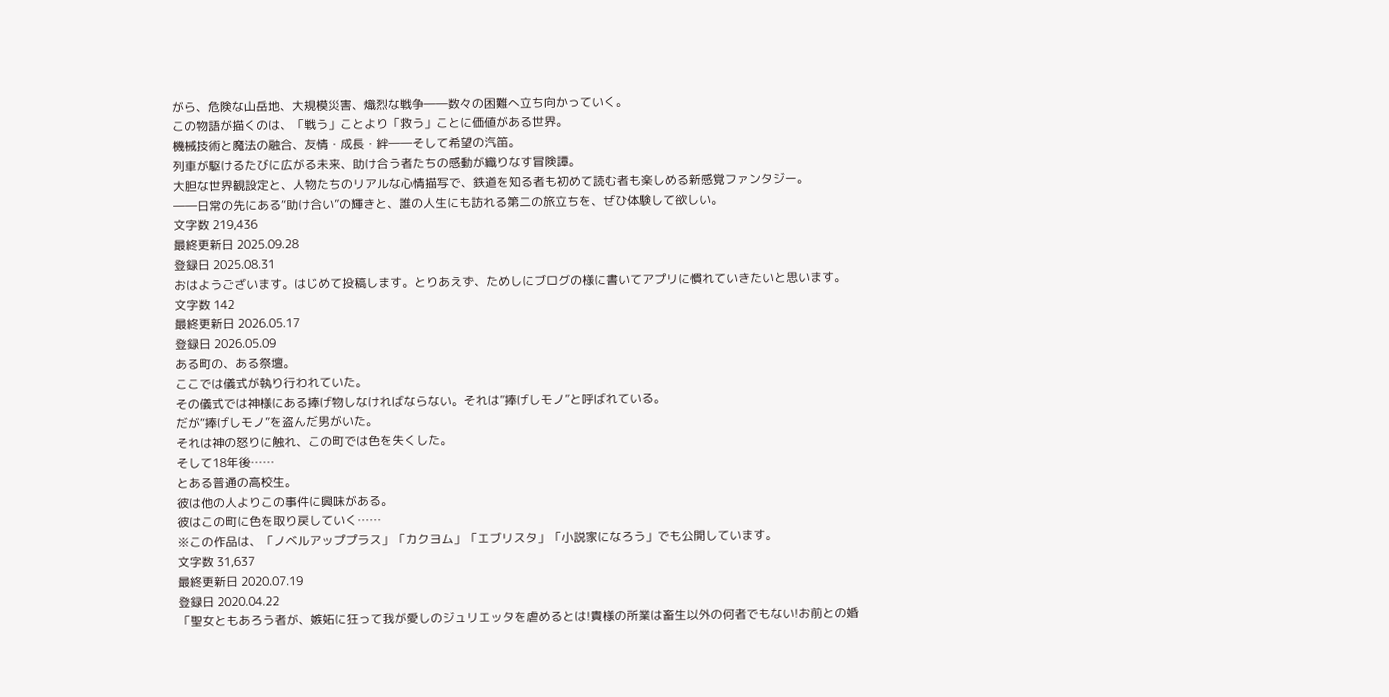がら、危険な山岳地、大規模災害、熾烈な戦争――数々の困難へ立ち向かっていく。
この物語が描くのは、「戦う」ことより「救う」ことに価値がある世界。
機械技術と魔法の融合、友情・成長・絆――そして希望の汽笛。
列車が駆けるたびに広がる未来、助け合う者たちの感動が織りなす冒険譚。
大胆な世界観設定と、人物たちのリアルな心情描写で、鉄道を知る者も初めて読む者も楽しめる新感覚ファンタジー。
――日常の先にある“助け合い”の輝きと、誰の人生にも訪れる第二の旅立ちを、ぜひ体験して欲しい。
文字数 219,436
最終更新日 2025.09.28
登録日 2025.08.31
おはようございます。はじめて投稿します。とりあえず、ためしにブログの様に書いてアプリに慣れていきたいと思います。
文字数 142
最終更新日 2026.05.17
登録日 2026.05.09
ある町の、ある祭壇。
ここでは儀式が執り行われていた。
その儀式では神様にある捧げ物しなければならない。それは”捧げしモノ”と呼ばれている。
だが“捧げしモノ”を盗んだ男がいた。
それは神の怒りに触れ、この町では色を失くした。
そして18年後……
とある普通の高校生。
彼は他の人よりこの事件に興味がある。
彼はこの町に色を取り戻していく……
※この作品は、「ノベルアッププラス」「カクヨム」「エブリスタ」「小説家になろう」でも公開しています。
文字数 31,637
最終更新日 2020.07.19
登録日 2020.04.22
「聖女ともあろう者が、嫉妬に狂って我が愛しのジュリエッタを虐めるとは!貴様の所業は畜生以外の何者でもない!お前との婚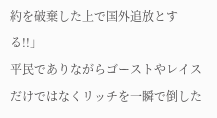約を破棄した上で国外追放とする!!」
平民でありながらゴーストやレイスだけではなくリッチを一瞬で倒した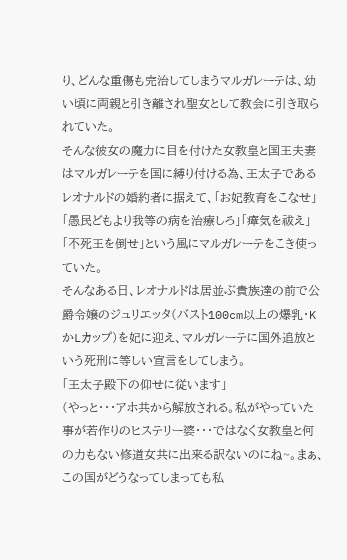り、どんな重傷も完治してしまうマルガレーテは、幼い頃に両親と引き離され聖女として教会に引き取られていた。
そんな彼女の魔力に目を付けた女教皇と国王夫妻はマルガレーテを国に縛り付ける為、王太子であるレオナルドの婚約者に据えて、「お妃教育をこなせ」「愚民どもより我等の病を治療しろ」「瘴気を祓え」「不死王を倒せ」という風にマルガレーテをこき使っていた。
そんなある日、レオナルドは居並ぶ貴族達の前で公爵令嬢のジュリエッタ(バスト100cm以上の爆乳・KかLカップ)を妃に迎え、マルガレーテに国外追放という死刑に等しい宣言をしてしまう。
「王太子殿下の仰せに従います」
(やっと・・・アホ共から解放される。私がやっていた事が若作りのヒステリー婆・・・ではなく女教皇と何の力もない修道女共に出来る訳ないのにね~。まぁ、この国がどうなってしまっても私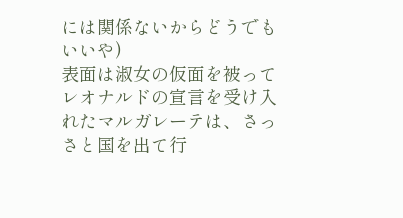には関係ないからどうでもいいや)
表面は淑女の仮面を被ってレオナルドの宣言を受け入れたマルガレーテは、さっさと国を出て行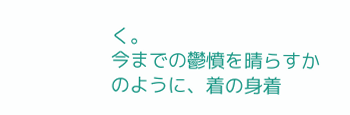く。
今までの鬱憤を晴らすかのように、着の身着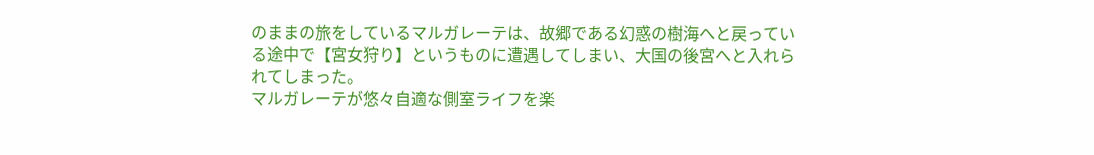のままの旅をしているマルガレーテは、故郷である幻惑の樹海へと戻っている途中で【宮女狩り】というものに遭遇してしまい、大国の後宮へと入れられてしまった。
マルガレーテが悠々自適な側室ライフを楽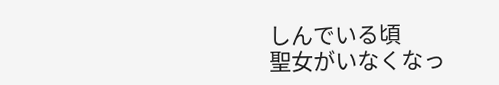しんでいる頃
聖女がいなくなっ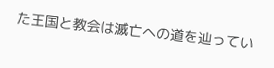た王国と教会は滅亡への道を辿ってい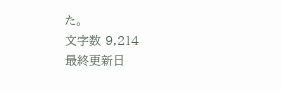た。
文字数 9,214
最終更新日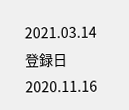2021.03.14
登録日 2020.11.16